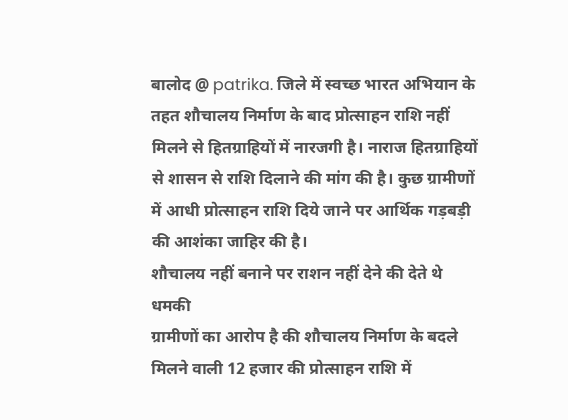बालोद @ patrika. जिले में स्वच्छ भारत अभियान के तहत शौचालय निर्माण के बाद प्रोत्साहन राशि नहीं मिलने से हितग्राहियों में नारजगी है। नाराज हितग्राहियों से शासन से राशि दिलाने की मांग की है। कुछ ग्रामीणों में आधी प्रोत्साहन राशि दिये जाने पर आर्थिक गड़बड़ी की आशंका जाहिर की है।
शौचालय नहीं बनाने पर राशन नहीं देने की देते थे धमकी
ग्रामीणों का आरोप है की शौचालय निर्माण के बदले मिलने वाली 12 हजार की प्रोत्साहन राशि में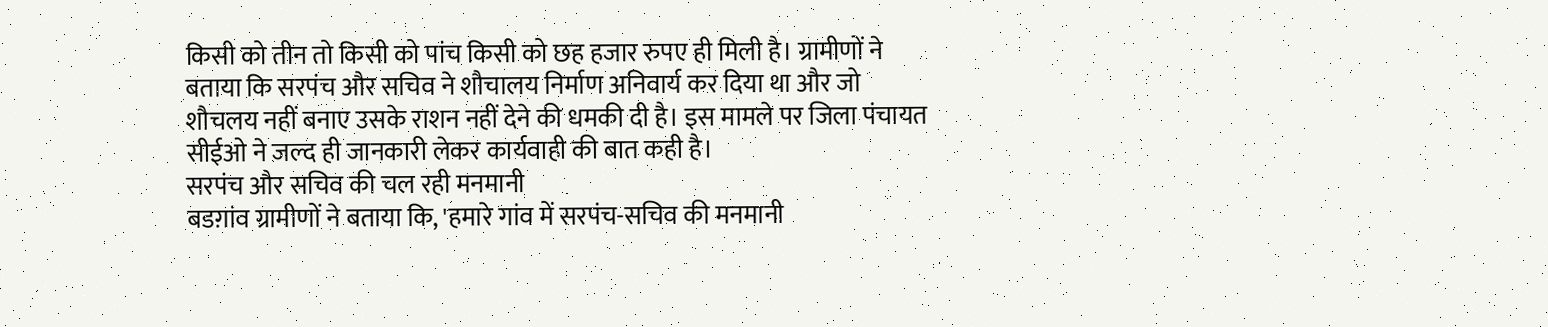किसी को तीन तो किसी को पांच किसी को छह हजार रुपए ही मिली है। ग्रामीणों ने बताया कि सरपंच और सचिव ने शौचालय निर्माण अनिवार्य कर दिया था और जो शौचलय नहीं बनाए उसके राशन नहीं देने की धमकी दी है। इस मामले पर जिला पंचायत सीईओ ने जल्द ही जानकारी लेकर कार्यवाही की बात कही है।
सरपंच और सचिव की चल रही मनमानी
बडग़ांव ग्रामीणों ने बताया कि, 'हमारे गांव में सरपंच-सचिव की मनमानी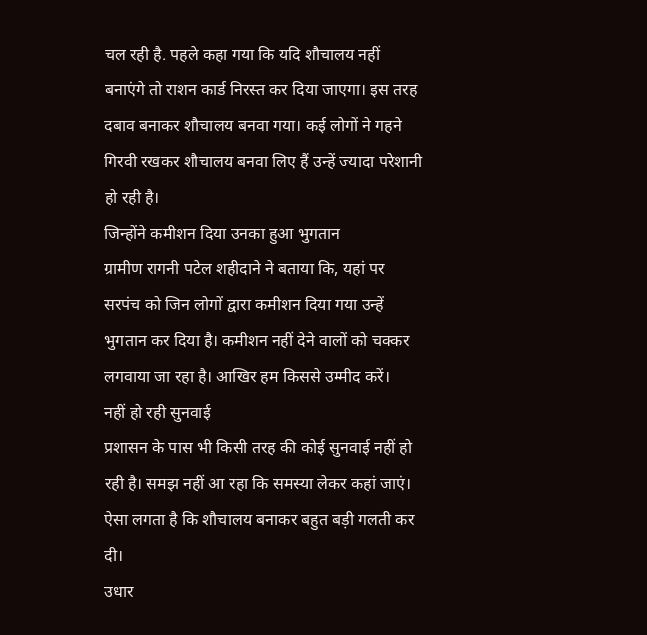चल रही है. पहले कहा गया कि यदि शौचालय नहीं बनाएंगे तो राशन कार्ड निरस्त कर दिया जाएगा। इस तरह दबाव बनाकर शौचालय बनवा गया। कई लोगों ने गहने गिरवी रखकर शौचालय बनवा लिए हैं उन्हें ज्यादा परेशानी हो रही है।
जिन्होंने कमीशन दिया उनका हुआ भुगतान
ग्रामीण रागनी पटेल शहीदाने ने बताया कि, यहां पर सरपंच को जिन लोगों द्वारा कमीशन दिया गया उन्हें भुगतान कर दिया है। कमीशन नहीं देने वालों को चक्कर लगवाया जा रहा है। आखिर हम किससे उम्मीद करें।
नहीं हो रही सुनवाई
प्रशासन के पास भी किसी तरह की कोई सुनवाई नहीं हो रही है। समझ नहीं आ रहा कि समस्या लेकर कहां जाएं। ऐसा लगता है कि शौचालय बनाकर बहुत बड़ी गलती कर दी।
उधार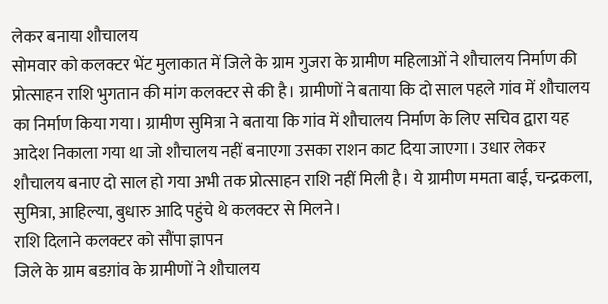लेकर बनाया शौचालय
सोमवार को कलक्टर भेंट मुलाकात में जिले के ग्राम गुजरा के ग्रामीण महिलाओं ने शौचालय निर्माण की प्रोत्साहन राशि भुगतान की मांग कलक्टर से की है। ग्रामीणों ने बताया कि दो साल पहले गांव में शौचालय का निर्माण किया गया। ग्रामीण सुमित्रा ने बताया कि गांव में शौचालय निर्माण के लिए सचिव द्वारा यह आदेश निकाला गया था जो शौचालय नहीं बनाएगा उसका राशन काट दिया जाएगा। उधार लेकर शौचालय बनाए दो साल हो गया अभी तक प्रोत्साहन राशि नहीं मिली है। ये ग्रामीण ममता बाई, चन्द्रकला, सुमित्रा, आहिल्या, बुधारु आदि पहुंचे थे कलक्टर से मिलने।
राशि दिलाने कलक्टर को सौंपा ज्ञापन
जिले के ग्राम बडग़ांव के ग्रामीणों ने शौचालय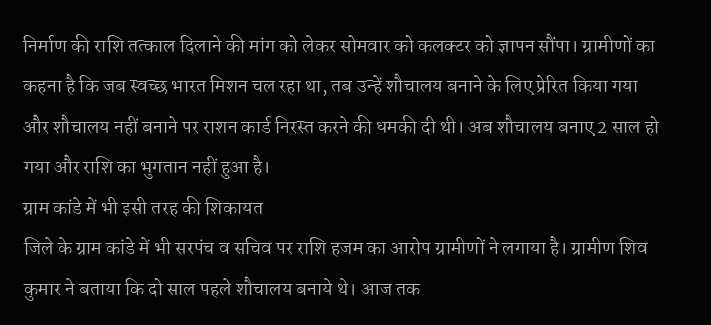निर्माण की राशि तत्काल दिलाने की मांग को लेकर सोमवार को कलक्टर को ज्ञापन सौंपा। ग्रामीणों का कहना है कि जब स्वच्छ भारत मिशन चल रहा था, तब उन्हें शौचालय बनाने के लिए प्रेरित किया गया और शौचालय नहीं बनाने पर राशन कार्ड निरस्त करने की धमकी दी थी। अब शौचालय बनाए 2 साल हो गया और राशि का भुगतान नहीं हुआ है।
ग्राम कांडे में भी इसी तरह की शिकायत
जिले के ग्राम कांडे में भी सरपंच व सचिव पर राशि हजम का आरोप ग्रामीणों ने लगाया है। ग्रामीण शिव कुमार ने बताया कि दो साल पहले शौचालय बनाये थे। आज तक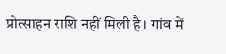प्रोत्साहन राशि नहीं मिली है। गांव में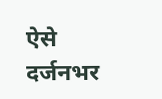ऐसे दर्जनभर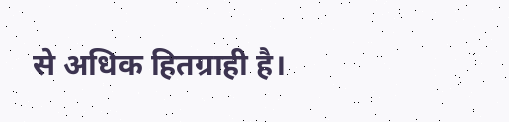से अधिक हितग्राही है।